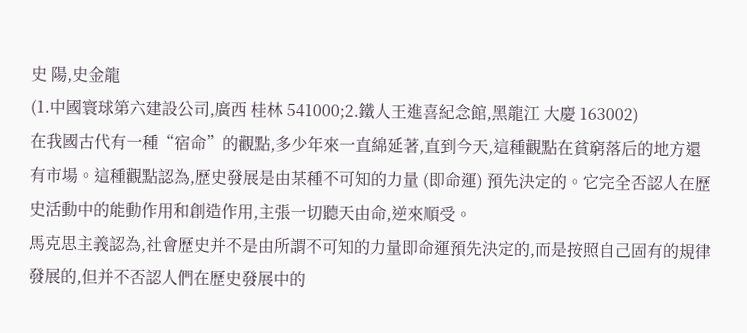史 陽,史金龍
(1.中國寰球第六建設公司,廣西 桂林 541000;2.鐵人王進喜紀念館,黑龍江 大慶 163002)
在我國古代有一種“宿命”的觀點,多少年來一直綿延著,直到今天,這種觀點在貧窮落后的地方還有市場。這種觀點認為,歷史發展是由某種不可知的力量 (即命運) 預先決定的。它完全否認人在歷史活動中的能動作用和創造作用,主張一切聽天由命,逆來順受。
馬克思主義認為,社會歷史并不是由所謂不可知的力量即命運預先決定的,而是按照自己固有的規律發展的,但并不否認人們在歷史發展中的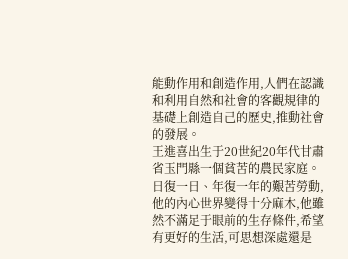能動作用和創造作用,人們在認識和利用自然和社會的客觀規律的基礎上創造自己的歷史,推動社會的發展。
王進喜出生于20世紀20年代甘肅省玉門縣一個貧苦的農民家庭。日復一日、年復一年的艱苦勞動,他的內心世界變得十分麻木,他雖然不滿足于眼前的生存條件,希望有更好的生活,可思想深處還是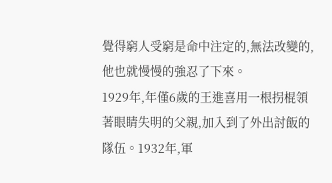覺得窮人受窮是命中注定的,無法改變的,他也就慢慢的強忍了下來。
1929年,年僅6歲的王進喜用一根拐棍領著眼睛失明的父親,加入到了外出討飯的隊伍。1932年,軍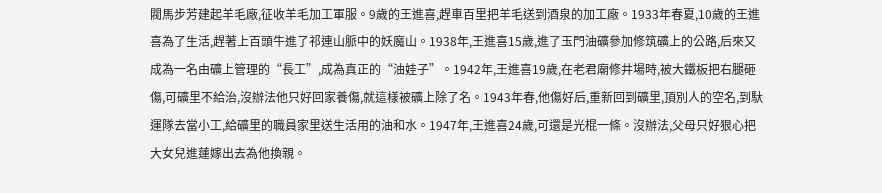閥馬步芳建起羊毛廠,征收羊毛加工軍服。9歲的王進喜,趕車百里把羊毛送到酒泉的加工廠。1933年春夏,10歲的王進喜為了生活,趕著上百頭牛進了祁連山脈中的妖魔山。1938年,王進喜15歲,進了玉門油礦參加修筑礦上的公路,后來又成為一名由礦上管理的“長工”,成為真正的“油娃子”。1942年,王進喜19歲,在老君廟修井場時,被大鐵板把右腿砸傷,可礦里不給治,沒辦法他只好回家養傷,就這樣被礦上除了名。1943年春,他傷好后,重新回到礦里,頂別人的空名,到馱運隊去當小工,給礦里的職員家里送生活用的油和水。1947年,王進喜24歲,可還是光棍一條。沒辦法,父母只好狠心把大女兒進蓮嫁出去為他換親。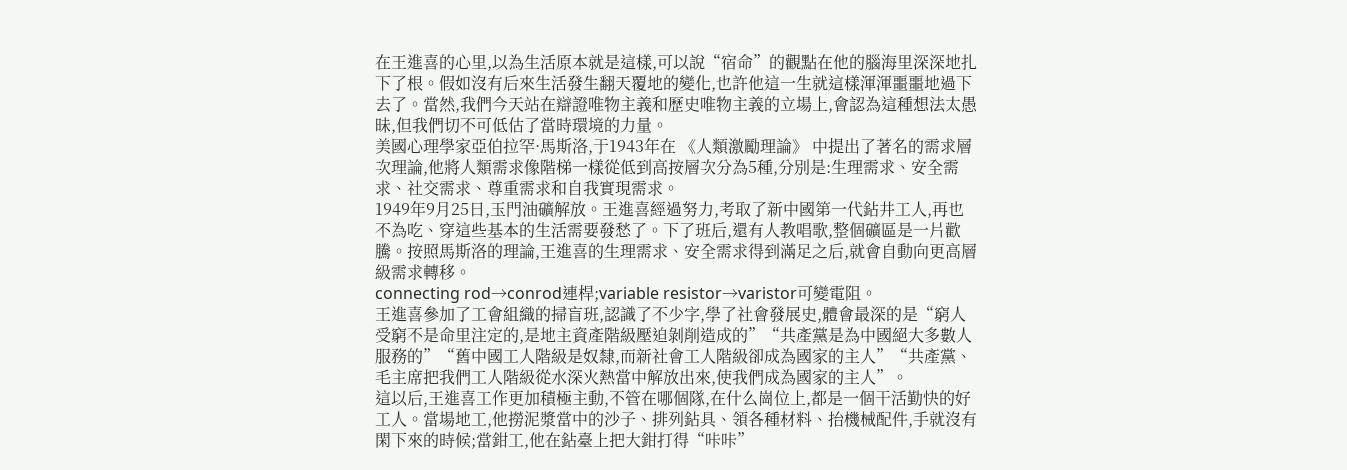在王進喜的心里,以為生活原本就是這樣,可以說“宿命”的觀點在他的腦海里深深地扎下了根。假如沒有后來生活發生翻天覆地的變化,也許他這一生就這樣渾渾噩噩地過下去了。當然,我們今天站在辯證唯物主義和歷史唯物主義的立場上,會認為這種想法太愚昧,但我們切不可低估了當時環境的力量。
美國心理學家亞伯拉罕·馬斯洛,于1943年在 《人類激勵理論》 中提出了著名的需求層次理論,他將人類需求像階梯一樣從低到高按層次分為5種,分別是:生理需求、安全需求、社交需求、尊重需求和自我實現需求。
1949年9月25日,玉門油礦解放。王進喜經過努力,考取了新中國第一代鉆井工人,再也不為吃、穿這些基本的生活需要發愁了。下了班后,還有人教唱歌,整個礦區是一片歡騰。按照馬斯洛的理論,王進喜的生理需求、安全需求得到滿足之后,就會自動向更高層級需求轉移。
connecting rod→conrod連桿;variable resistor→varistor可變電阻。
王進喜參加了工會組織的掃盲班,認識了不少字,學了社會發展史,體會最深的是“窮人受窮不是命里注定的,是地主資產階級壓迫剝削造成的”“共產黨是為中國絕大多數人服務的”“舊中國工人階級是奴隸,而新社會工人階級卻成為國家的主人”“共產黨、毛主席把我們工人階級從水深火熱當中解放出來,使我們成為國家的主人”。
這以后,王進喜工作更加積極主動,不管在哪個隊,在什么崗位上,都是一個干活勤快的好工人。當場地工,他撈泥漿當中的沙子、排列鉆具、領各種材料、抬機械配件,手就沒有閑下來的時候;當鉗工,他在鉆臺上把大鉗打得“咔咔”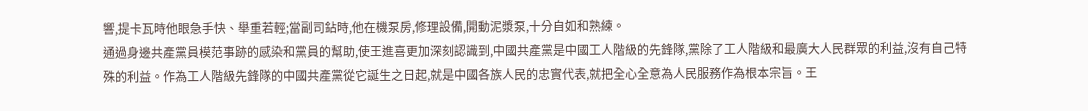響,提卡瓦時他眼急手快、舉重若輕;當副司鉆時,他在機泵房,修理設備,開動泥漿泵,十分自如和熟練。
通過身邊共產黨員模范事跡的感染和黨員的幫助,使王進喜更加深刻認識到,中國共產黨是中國工人階級的先鋒隊,黨除了工人階級和最廣大人民群眾的利益,沒有自己特殊的利益。作為工人階級先鋒隊的中國共產黨從它誕生之日起,就是中國各族人民的忠實代表,就把全心全意為人民服務作為根本宗旨。王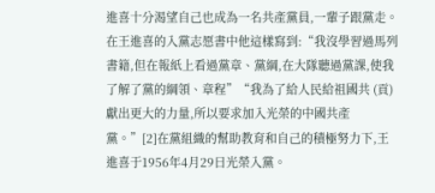進喜十分渴望自己也成為一名共產黨員,一輩子跟黨走。
在王進喜的入黨志愿書中他這樣寫到:“我沒學習過馬列書籍,但在報紙上看過黨章、黨綱,在大隊聽過黨課,使我了解了黨的綱領、章程”“我為了給人民給祖國共 (貢) 獻出更大的力量,所以要求加入光榮的中國共產黨。”[2]在黨組織的幫助教育和自己的積極努力下,王進喜于1956年4月29日光榮入黨。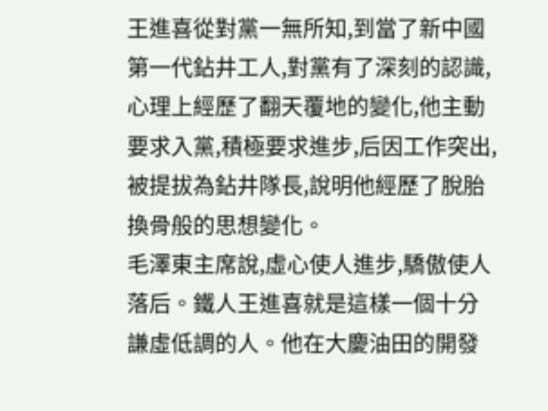王進喜從對黨一無所知,到當了新中國第一代鉆井工人,對黨有了深刻的認識,心理上經歷了翻天覆地的變化,他主動要求入黨,積極要求進步,后因工作突出,被提拔為鉆井隊長,說明他經歷了脫胎換骨般的思想變化。
毛澤東主席說,虛心使人進步,驕傲使人落后。鐵人王進喜就是這樣一個十分謙虛低調的人。他在大慶油田的開發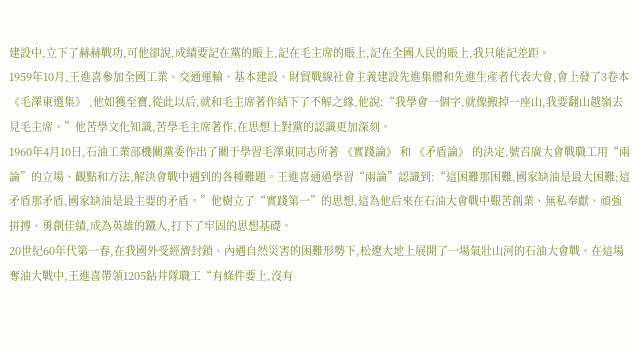建設中,立下了赫赫戰功,可他卻說,成績要記在黨的賬上,記在毛主席的賬上,記在全國人民的賬上,我只能記差距。
1959年10月,王進喜參加全國工業、交通運輸、基本建設、財貿戰線社會主義建設先進集體和先進生產者代表大會,會上發了3卷本 《毛澤東選集》 ,他如獲至寶,從此以后,就和毛主席著作結下了不解之緣,他說:“我學會一個字,就像搬掉一座山,我要翻山越嶺去見毛主席。”他苦學文化知識,苦學毛主席著作,在思想上對黨的認識更加深刻。
1960年4月10日,石油工業部機關黨委作出了關于學習毛澤東同志所著 《實踐論》 和 《矛盾論》 的決定,號召廣大會戰職工用“兩論”的立場、觀點和方法,解決會戰中遇到的各種難題。王進喜通過學習“兩論”認識到:“這困難那困難,國家缺油是最大困難;這矛盾那矛盾,國家缺油是最主要的矛盾。”他樹立了“實踐第一”的思想,這為他后來在石油大會戰中艱苦創業、無私奉獻、頑強拼搏、勇創佳績,成為英雄的鐵人,打下了牢固的思想基礎。
20世紀60年代第一春,在我國外受經濟封鎖、內遇自然災害的困難形勢下,松遼大地上展開了一場氣壯山河的石油大會戰。在這場奪油大戰中,王進喜帶領1205鉆井隊職工“有條件要上,沒有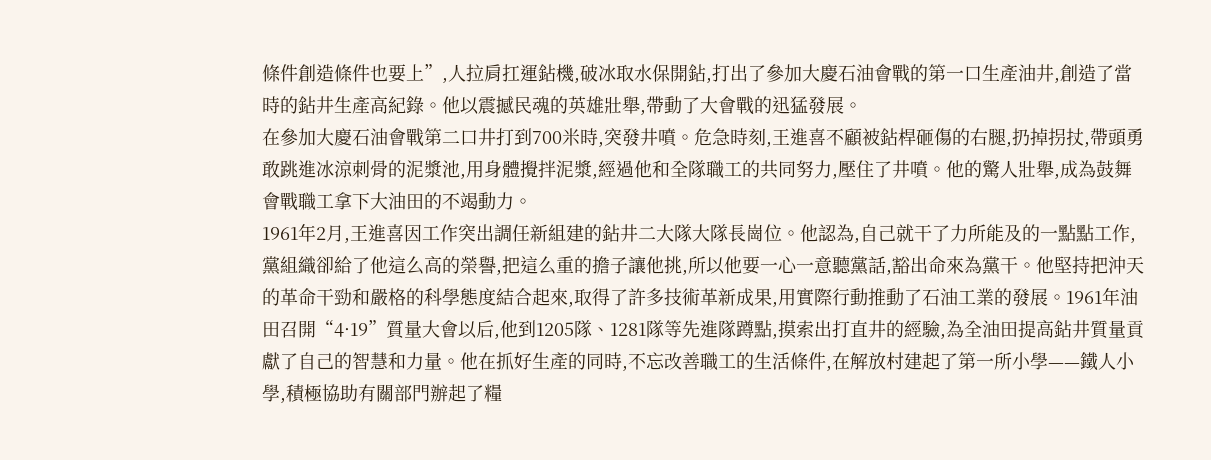條件創造條件也要上”,人拉肩扛運鉆機,破冰取水保開鉆,打出了參加大慶石油會戰的第一口生產油井,創造了當時的鉆井生產高紀錄。他以震撼民魂的英雄壯舉,帶動了大會戰的迅猛發展。
在參加大慶石油會戰第二口井打到700米時,突發井噴。危急時刻,王進喜不顧被鉆桿砸傷的右腿,扔掉拐扙,帶頭勇敢跳進冰涼刺骨的泥漿池,用身體攪拌泥漿,經過他和全隊職工的共同努力,壓住了井噴。他的驚人壯舉,成為鼓舞會戰職工拿下大油田的不竭動力。
1961年2月,王進喜因工作突出調任新組建的鉆井二大隊大隊長崗位。他認為,自己就干了力所能及的一點點工作,黨組織卻給了他這么高的榮譽,把這么重的擔子讓他挑,所以他要一心一意聽黨話,豁出命來為黨干。他堅持把沖天的革命干勁和嚴格的科學態度結合起來,取得了許多技術革新成果,用實際行動推動了石油工業的發展。1961年油田召開“4·19”質量大會以后,他到1205隊、1281隊等先進隊蹲點,摸索出打直井的經驗,為全油田提高鉆井質量貢獻了自己的智慧和力量。他在抓好生產的同時,不忘改善職工的生活條件,在解放村建起了第一所小學——鐵人小學,積極協助有關部門辦起了糧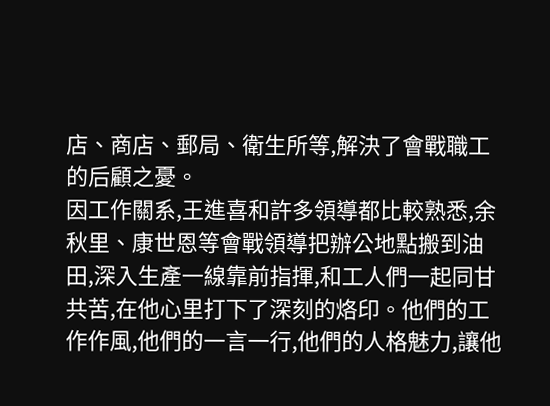店、商店、郵局、衛生所等,解決了會戰職工的后顧之憂。
因工作關系,王進喜和許多領導都比較熟悉,余秋里、康世恩等會戰領導把辦公地點搬到油田,深入生產一線靠前指揮,和工人們一起同甘共苦,在他心里打下了深刻的烙印。他們的工作作風,他們的一言一行,他們的人格魅力,讓他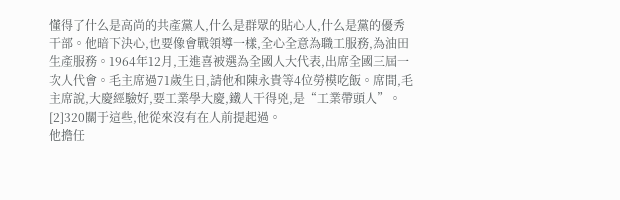懂得了什么是高尚的共產黨人,什么是群眾的貼心人,什么是黨的優秀干部。他暗下決心,也要像會戰領導一樣,全心全意為職工服務,為油田生產服務。1964年12月,王進喜被選為全國人大代表,出席全國三屆一次人代會。毛主席過71歲生日,請他和陳永貴等4位勞模吃飯。席間,毛主席說,大慶經驗好,要工業學大慶,鐵人干得兇,是“工業帶頭人”。[2]320關于這些,他從來沒有在人前提起過。
他擔任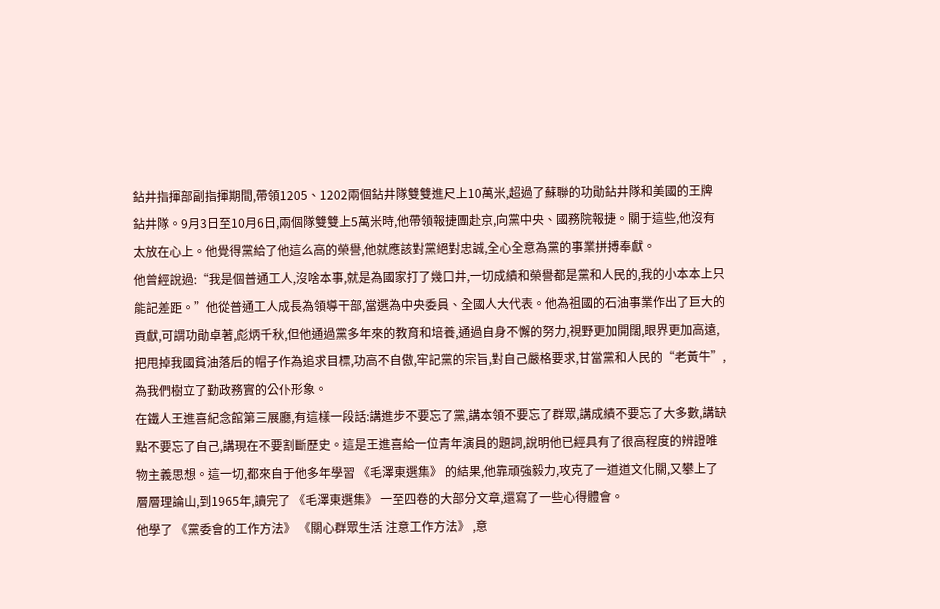鉆井指揮部副指揮期間,帶領1205、1202兩個鉆井隊雙雙進尺上10萬米,超過了蘇聯的功勛鉆井隊和美國的王牌鉆井隊。9月3日至10月6日,兩個隊雙雙上5萬米時,他帶領報捷團赴京,向黨中央、國務院報捷。關于這些,他沒有太放在心上。他覺得黨給了他這么高的榮譽,他就應該對黨絕對忠誠,全心全意為黨的事業拼搏奉獻。
他曾經說過:“我是個普通工人,沒啥本事,就是為國家打了幾口井,一切成績和榮譽都是黨和人民的,我的小本本上只能記差距。”他從普通工人成長為領導干部,當選為中央委員、全國人大代表。他為祖國的石油事業作出了巨大的貢獻,可謂功勛卓著,彪炳千秋,但他通過黨多年來的教育和培養,通過自身不懈的努力,視野更加開闊,眼界更加高遠,把甩掉我國貧油落后的帽子作為追求目標,功高不自傲,牢記黨的宗旨,對自己嚴格要求,甘當黨和人民的“老黃牛”,為我們樹立了勤政務實的公仆形象。
在鐵人王進喜紀念館第三展廳,有這樣一段話:講進步不要忘了黨,講本領不要忘了群眾,講成績不要忘了大多數,講缺點不要忘了自己,講現在不要割斷歷史。這是王進喜給一位青年演員的題詞,說明他已經具有了很高程度的辨證唯物主義思想。這一切,都來自于他多年學習 《毛澤東選集》 的結果,他靠頑強毅力,攻克了一道道文化關,又攀上了層層理論山,到1965年,讀完了 《毛澤東選集》 一至四卷的大部分文章,還寫了一些心得體會。
他學了 《黨委會的工作方法》 《關心群眾生活 注意工作方法》 ,意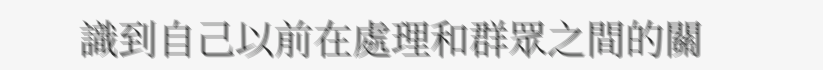識到自己以前在處理和群眾之間的關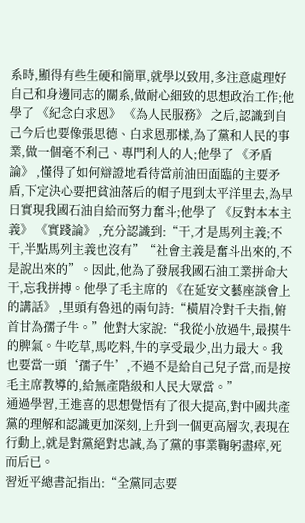系時,顯得有些生硬和簡單,就學以致用,多注意處理好自己和身邊同志的關系,做耐心細致的思想政治工作;他學了 《紀念白求恩》 《為人民服務》 之后,認識到自己今后也要像張思德、白求恩那樣,為了黨和人民的事業,做一個毫不利己、專門利人的人;他學了 《矛盾論》 ,懂得了如何辯證地看待當前油田面臨的主要矛盾,下定決心要把貧油落后的帽子甩到太平洋里去,為早日實現我國石油自給而努力奮斗;他學了 《反對本本主義》 《實踐論》 ,充分認識到:“干,才是馬列主義;不干,半點馬列主義也沒有”“社會主義是奮斗出來的,不是說出來的”。因此,他為了發展我國石油工業拼命大干,忘我拼搏。他學了毛主席的 《在延安文藝座談會上的講話》 ,里頭有魯迅的兩句詩:“橫眉冷對千夫指,俯首甘為孺子牛。”他對大家說:“我從小放過牛,最摸牛的脾氣。牛吃草,馬吃料,牛的享受最少,出力最大。我也要當一頭‘孺子牛’,不過不是給自己兒子當,而是按毛主席教導的,給無產階級和人民大眾當。”
通過學習,王進喜的思想覺悟有了很大提高,對中國共產黨的理解和認識更加深刻,上升到一個更高層次,表現在行動上,就是對黨絕對忠誠,為了黨的事業鞠躬盡瘁,死而后已。
習近平總書記指出:“全黨同志要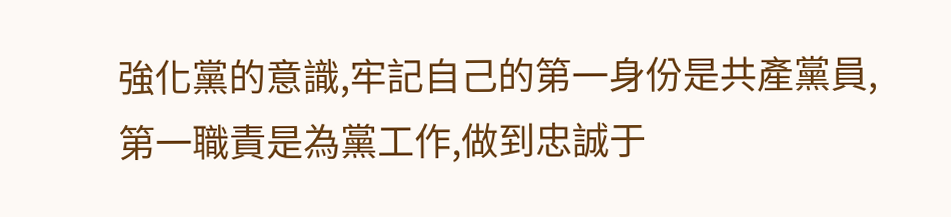強化黨的意識,牢記自己的第一身份是共產黨員,第一職責是為黨工作,做到忠誠于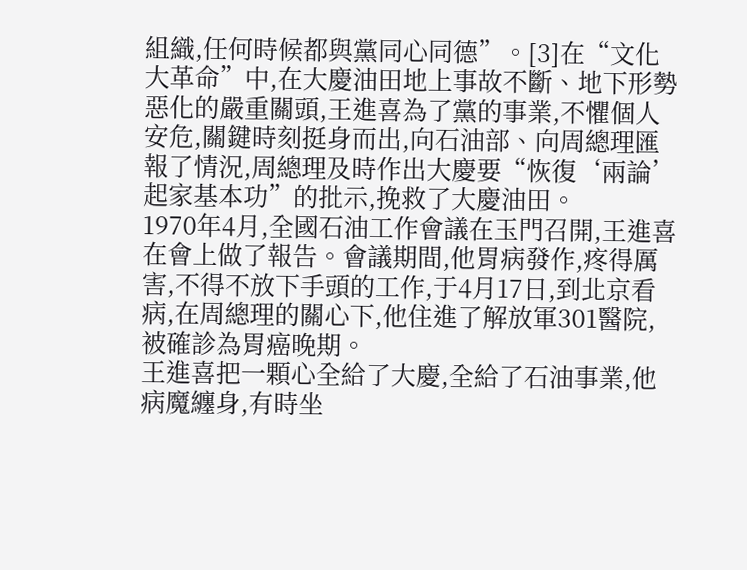組織,任何時候都與黨同心同德”。[3]在“文化大革命”中,在大慶油田地上事故不斷、地下形勢惡化的嚴重關頭,王進喜為了黨的事業,不懼個人安危,關鍵時刻挺身而出,向石油部、向周總理匯報了情況,周總理及時作出大慶要“恢復‘兩論’起家基本功”的批示,挽救了大慶油田。
1970年4月,全國石油工作會議在玉門召開,王進喜在會上做了報告。會議期間,他胃病發作,疼得厲害,不得不放下手頭的工作,于4月17日,到北京看病,在周總理的關心下,他住進了解放軍301醫院,被確診為胃癌晚期。
王進喜把一顆心全給了大慶,全給了石油事業,他病魔纏身,有時坐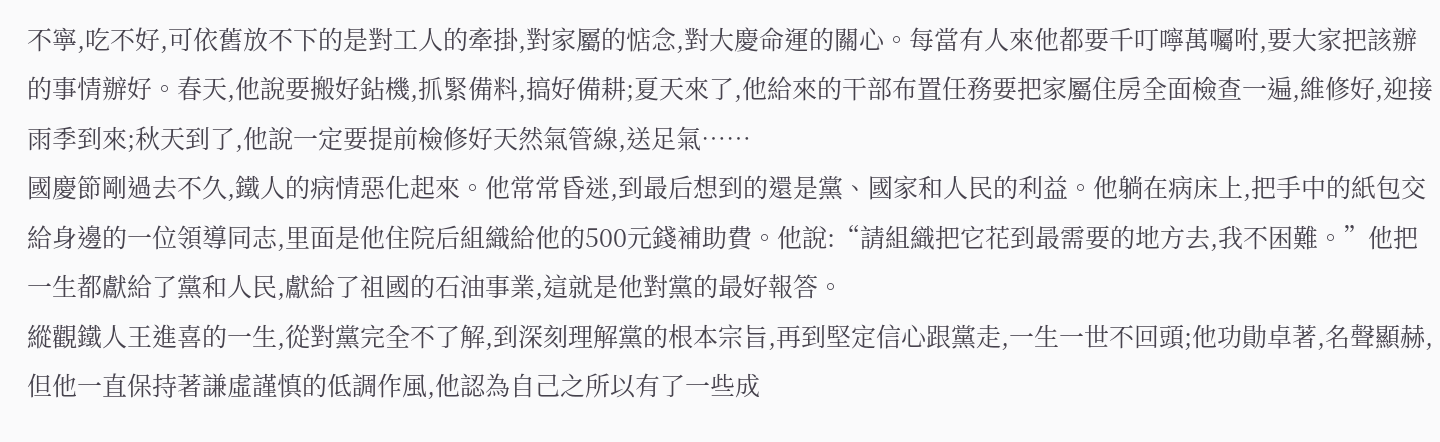不寧,吃不好,可依舊放不下的是對工人的牽掛,對家屬的惦念,對大慶命運的關心。每當有人來他都要千叮嚀萬囑咐,要大家把該辦的事情辦好。春天,他說要搬好鉆機,抓緊備料,搞好備耕;夏天來了,他給來的干部布置任務要把家屬住房全面檢查一遍,維修好,迎接雨季到來;秋天到了,他說一定要提前檢修好天然氣管線,送足氣……
國慶節剛過去不久,鐵人的病情惡化起來。他常常昏迷,到最后想到的還是黨、國家和人民的利益。他躺在病床上,把手中的紙包交給身邊的一位領導同志,里面是他住院后組織給他的500元錢補助費。他說:“請組織把它花到最需要的地方去,我不困難。”他把一生都獻給了黨和人民,獻給了祖國的石油事業,這就是他對黨的最好報答。
縱觀鐵人王進喜的一生,從對黨完全不了解,到深刻理解黨的根本宗旨,再到堅定信心跟黨走,一生一世不回頭;他功勛卓著,名聲顯赫,但他一直保持著謙虛謹慎的低調作風,他認為自己之所以有了一些成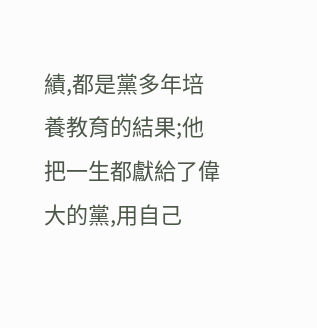績,都是黨多年培養教育的結果;他把一生都獻給了偉大的黨,用自己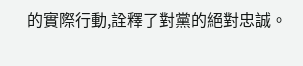的實際行動,詮釋了對黨的絕對忠誠。